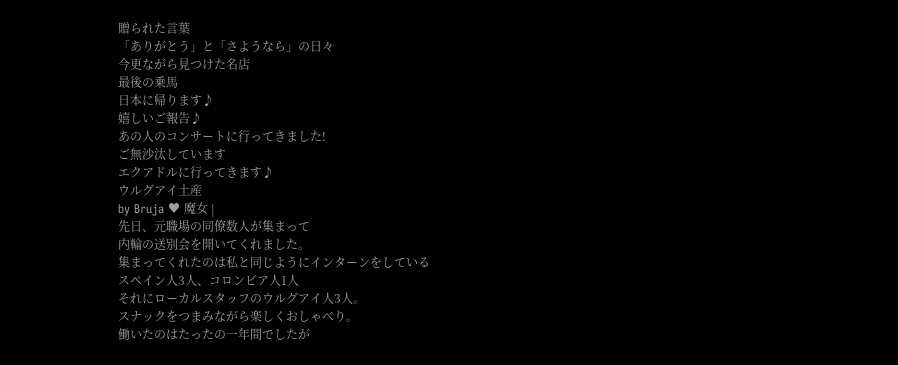贈られた言葉
「ありがとう」と「さようなら」の日々
今更ながら見つけた名店
最後の乗馬
日本に帰ります♪
嬉しいご報告♪
あの人のコンサートに行ってきました!
ご無沙汰しています
エクアドルに行ってきます♪
ウルグアイ土産
by Bruja ♥ 魔女 |
先日、元職場の同僚数人が集まって
内輪の送別会を開いてくれました。
集まってくれたのは私と同じようにインターンをしている
スペイン人3人、コロンビア人1人
それにローカルスタッフのウルグアイ人3人。
スナックをつまみながら楽しくおしゃべり。
働いたのはたったの一年間でしたが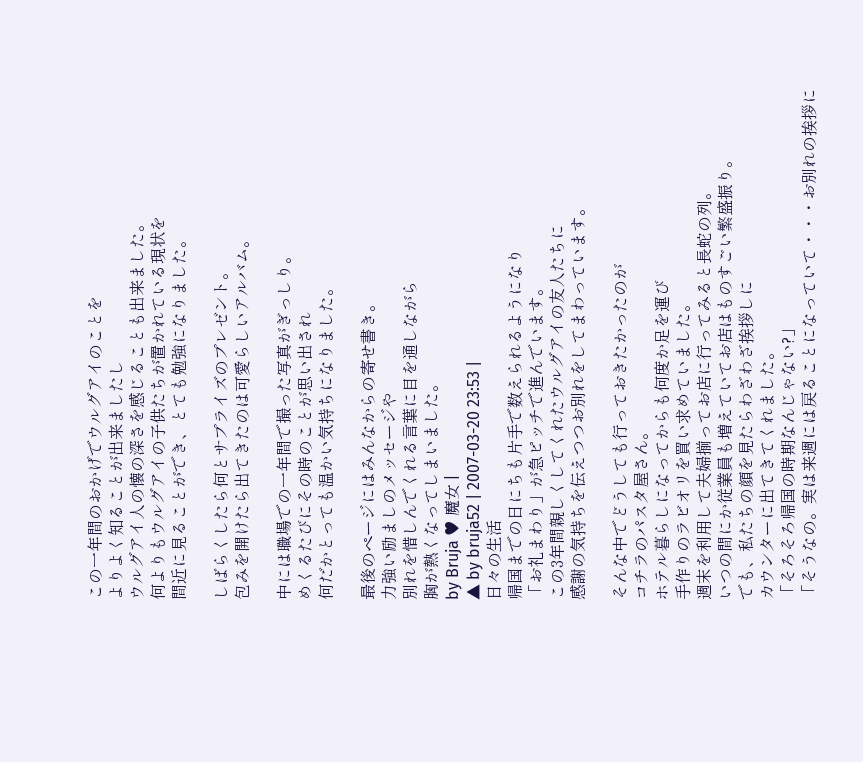この一年間のおかげでウルグアイのことを
よりよく知ることが出来ましたし
ウルグアイ人の懐の深さを感じることも出来ました。
何よりもウルグアイの子供たちが置かれている現状を
間近に見ることができ、とても勉強になりました。

しばらくしたら何とサプライズのプレゼント。
包みを開けたら出てきたのは可愛らしいアルバム。

中には職場での一年間で撮った写真がぎっしり。
めくるたびにその時のことが思い出され
何だかとっても温かい気持ちになりました。

最後のページにはみんなからの寄せ書き。
力強い励ましのメッセージや
別れを惜しんでくれる言葉に目を通しながら
胸が熱くなってしまいました。
by Bruja ♥ 魔女 |
▲ by bruja52 | 2007-03-20 23:53 |
日々の生活
帰国までの日にちも片手で数えられるようになり
「お礼まわり」が急ピッチで進んでいます。
この3年間親しくしてくれたウルグアイの友人たちに
感謝の気持ちを伝えつつお別れをしてまわっています。

そんな中でどうしても行っておきたかったのが
コチラのパスタ屋さん。
ホテル暮らしになってからも何度か足を運び
手作りのラビオリを買い求めていました。
週末を利用して夫婦揃ってお店に行ってみると長蛇の列。
いつの間にか従業員も増えていてお店はものすごい繁盛振り。
でも、私たちの顔を見たらわざわざ挨拶しに
カウンターに出てきてくれました。
「そろそろ帰国の時期なんじゃない?」
「そうなの。実は来週には戻ることになっていて・・・お別れの挨拶に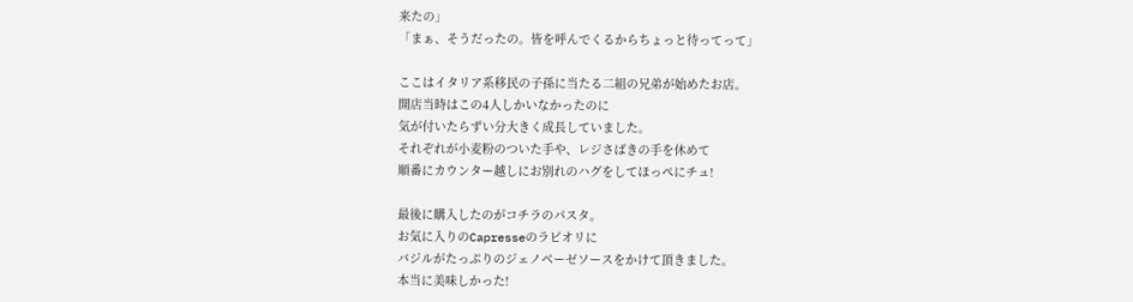来たの」
「まぁ、そうだったの。皆を呼んでくるからちょっと待ってって」

ここはイタリア系移民の子孫に当たる二組の兄弟が始めたお店。
開店当時はこの4人しかいなかったのに
気が付いたらずい分大きく成長していました。
それぞれが小麦粉のついた手や、レジさばきの手を休めて
順番にカウンター越しにお別れのハグをしてほっぺにチュ!

最後に購入したのがコチラのパスタ。
お気に入りのCapresseのラビオリに
バジルがたっぷりのジェノベーゼソースをかけて頂きました。
本当に美味しかった!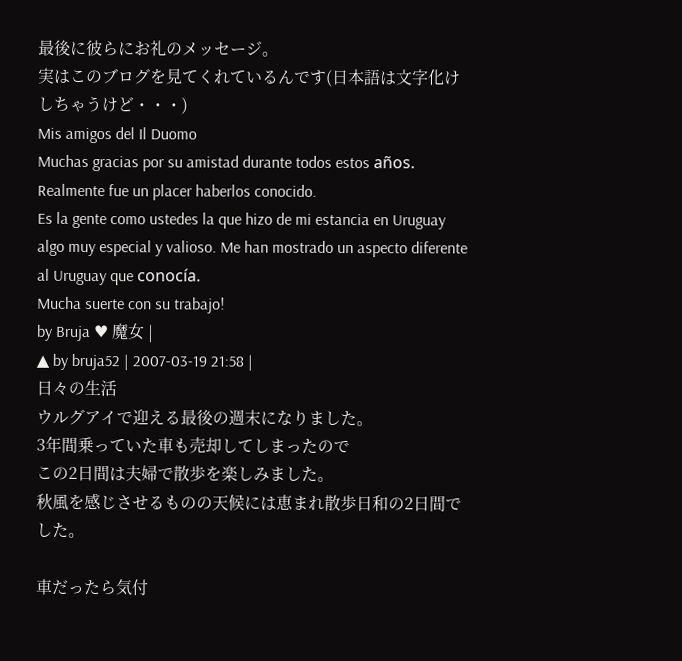最後に彼らにお礼のメッセージ。
実はこのブログを見てくれているんです(日本語は文字化けしちゃうけど・・・)
Mis amigos del Il Duomo
Muchas gracias por su amistad durante todos estos años.
Realmente fue un placer haberlos conocido.
Es la gente como ustedes la que hizo de mi estancia en Uruguay algo muy especial y valioso. Me han mostrado un aspecto diferente al Uruguay que conocía.
Mucha suerte con su trabajo!
by Bruja ♥ 魔女 |
▲ by bruja52 | 2007-03-19 21:58 |
日々の生活
ウルグアイで迎える最後の週末になりました。
3年間乗っていた車も売却してしまったので
この2日間は夫婦で散歩を楽しみました。
秋風を感じさせるものの天候には恵まれ散歩日和の2日間でした。

車だったら気付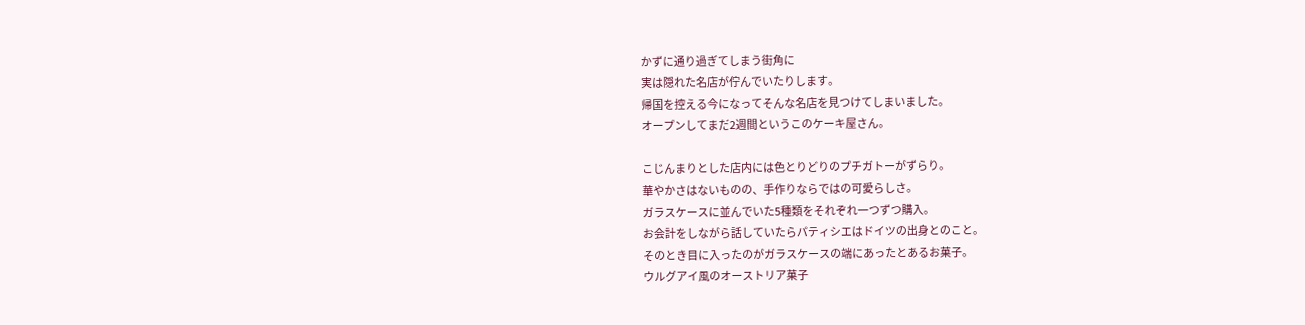かずに通り過ぎてしまう街角に
実は隠れた名店が佇んでいたりします。
帰国を控える今になってそんな名店を見つけてしまいました。
オープンしてまだ2週間というこのケーキ屋さん。

こじんまりとした店内には色とりどりのプチガトーがずらり。
華やかさはないものの、手作りならではの可愛らしさ。
ガラスケースに並んでいた5種類をそれぞれ一つずつ購入。
お会計をしながら話していたらパティシエはドイツの出身とのこと。
そのとき目に入ったのがガラスケースの端にあったとあるお菓子。
ウルグアイ風のオーストリア菓子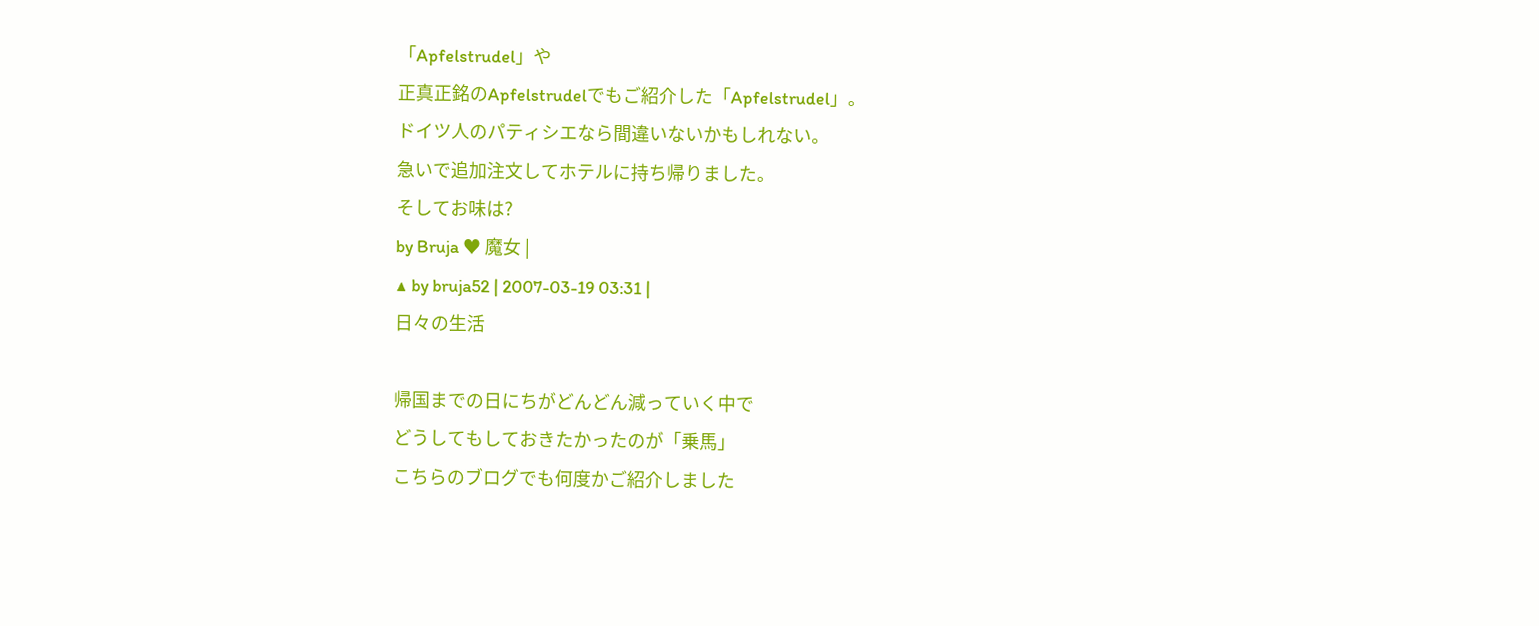「Apfelstrudel」や
正真正銘のApfelstrudelでもご紹介した「Apfelstrudel」。
ドイツ人のパティシエなら間違いないかもしれない。
急いで追加注文してホテルに持ち帰りました。
そしてお味は?
by Bruja ♥ 魔女 |
▲ by bruja52 | 2007-03-19 03:31 |
日々の生活

帰国までの日にちがどんどん減っていく中で
どうしてもしておきたかったのが「乗馬」
こちらのブログでも何度かご紹介しました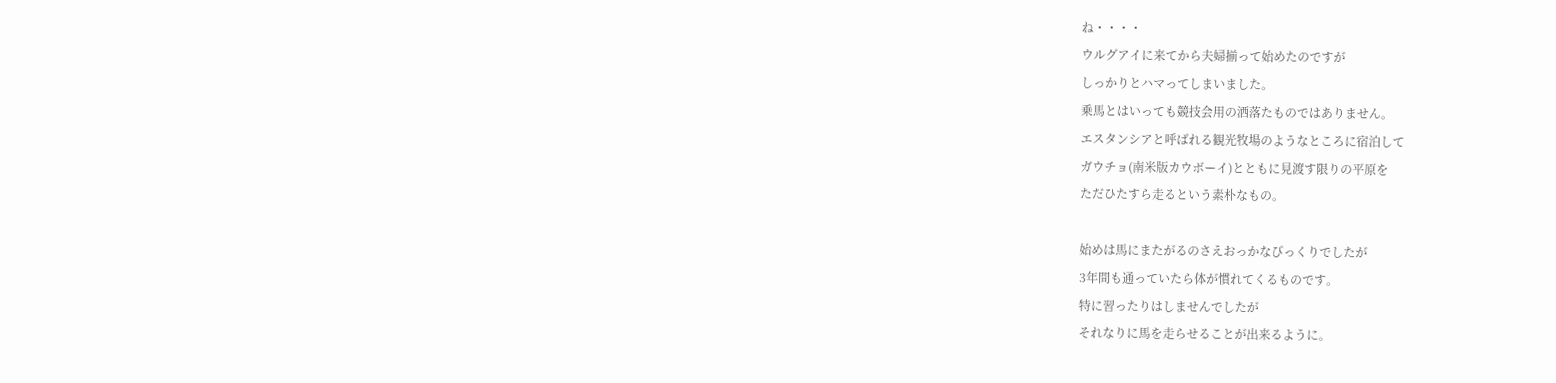ね・・・・
ウルグアイに来てから夫婦揃って始めたのですが
しっかりとハマってしまいました。
乗馬とはいっても競技会用の洒落たものではありません。
エスタンシアと呼ばれる観光牧場のようなところに宿泊して
ガウチョ(南米版カウボーイ)とともに見渡す限りの平原を
ただひたすら走るという素朴なもの。

始めは馬にまたがるのさえおっかなびっくりでしたが
3年間も通っていたら体が慣れてくるものです。
特に習ったりはしませんでしたが
それなりに馬を走らせることが出来るように。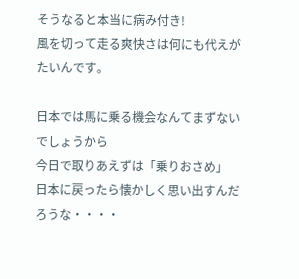そうなると本当に病み付き!
風を切って走る爽快さは何にも代えがたいんです。

日本では馬に乗る機会なんてまずないでしょうから
今日で取りあえずは「乗りおさめ」
日本に戻ったら懐かしく思い出すんだろうな・・・・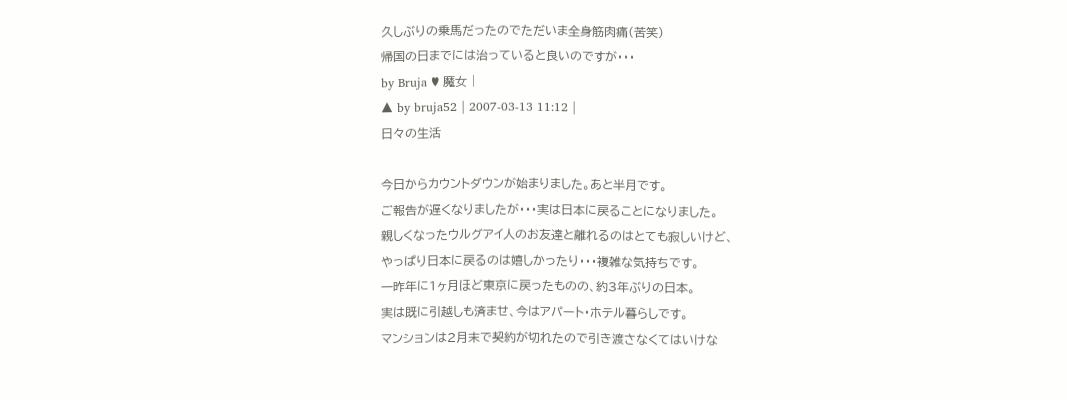久しぶりの乗馬だったのでただいま全身筋肉痛(苦笑)
帰国の日までには治っていると良いのですが・・・
by Bruja ♥ 魔女 |
▲ by bruja52 | 2007-03-13 11:12 |
日々の生活

今日からカウントダウンが始まりました。あと半月です。
ご報告が遅くなりましたが・・・実は日本に戻ることになりました。
親しくなったウルグアイ人のお友達と離れるのはとても寂しいけど、
やっぱり日本に戻るのは嬉しかったり・・・複雑な気持ちです。
一昨年に1ヶ月ほど東京に戻ったものの、約3年ぶりの日本。
実は既に引越しも済ませ、今はアパート・ホテル暮らしです。
マンションは2月末で契約が切れたので引き渡さなくてはいけな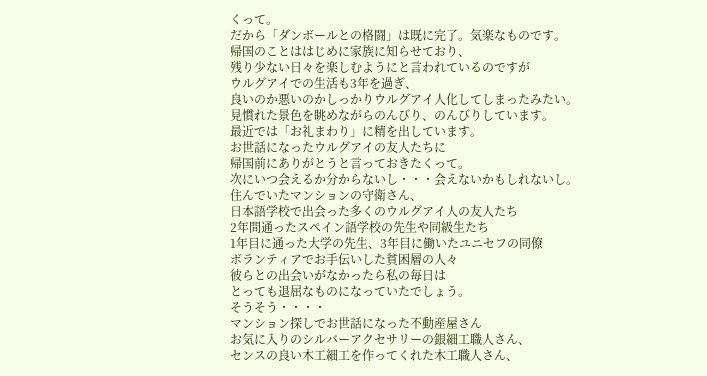くって。
だから「ダンボールとの格闘」は既に完了。気楽なものです。
帰国のことははじめに家族に知らせており、
残り少ない日々を楽しむようにと言われているのですが
ウルグアイでの生活も3年を過ぎ、
良いのか悪いのかしっかりウルグアイ人化してしまったみたい。
見慣れた景色を眺めながらのんびり、のんびりしています。
最近では「お礼まわり」に精を出しています。
お世話になったウルグアイの友人たちに
帰国前にありがとうと言っておきたくって。
次にいつ会えるか分からないし・・・会えないかもしれないし。
住んでいたマンションの守衛さん、
日本語学校で出会った多くのウルグアイ人の友人たち
2年間通ったスペイン語学校の先生や同級生たち
1年目に通った大学の先生、3年目に働いたユニセフの同僚
ボランティアでお手伝いした貧困層の人々
彼らとの出会いがなかったら私の毎日は
とっても退屈なものになっていたでしょう。
そうそう・・・・
マンション探しでお世話になった不動産屋さん
お気に入りのシルバーアクセサリーの銀細工職人さん、
センスの良い木工細工を作ってくれた木工職人さん、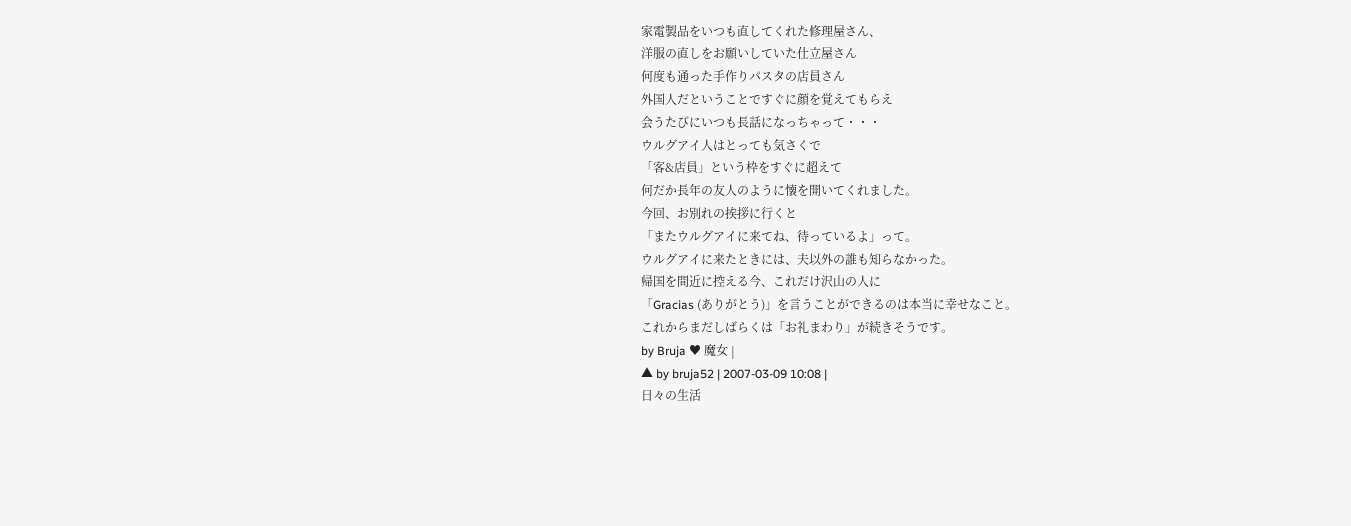家電製品をいつも直してくれた修理屋さん、
洋服の直しをお願いしていた仕立屋さん
何度も通った手作りパスタの店員さん
外国人だということですぐに顔を覚えてもらえ
会うたびにいつも長話になっちゃって・・・
ウルグアイ人はとっても気さくで
「客&店員」という枠をすぐに超えて
何だか長年の友人のように懐を開いてくれました。
今回、お別れの挨拶に行くと
「またウルグアイに来てね、待っているよ」って。
ウルグアイに来たときには、夫以外の誰も知らなかった。
帰国を間近に控える今、これだけ沢山の人に
「Gracias (ありがとう)」を言うことができるのは本当に幸せなこと。
これからまだしばらくは「お礼まわり」が続きそうです。
by Bruja ♥ 魔女 |
▲ by bruja52 | 2007-03-09 10:08 |
日々の生活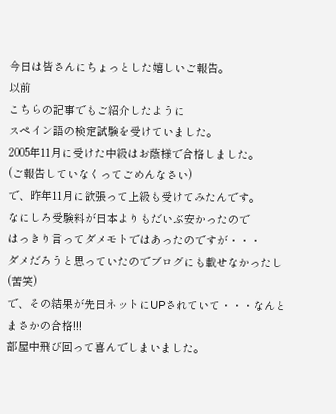今日は皆さんにちょっとした嬉しいご報告。
以前
こちらの記事でもご紹介したように
スペイン語の検定試験を受けていました。
2005年11月に受けた中級はお蔭様で合格しました。
(ご報告していなくってごめんなさい)
で、昨年11月に欲張って上級も受けてみたんです。
なにしろ受験料が日本よりもだいぶ安かったので
はっきり言ってダメモトではあったのですが・・・
ダメだろうと思っていたのでブログにも載せなかったし(苦笑)
で、その結果が先日ネットにUPされていて・・・なんとまさかの合格!!!
部屋中飛び回って喜んでしまいました。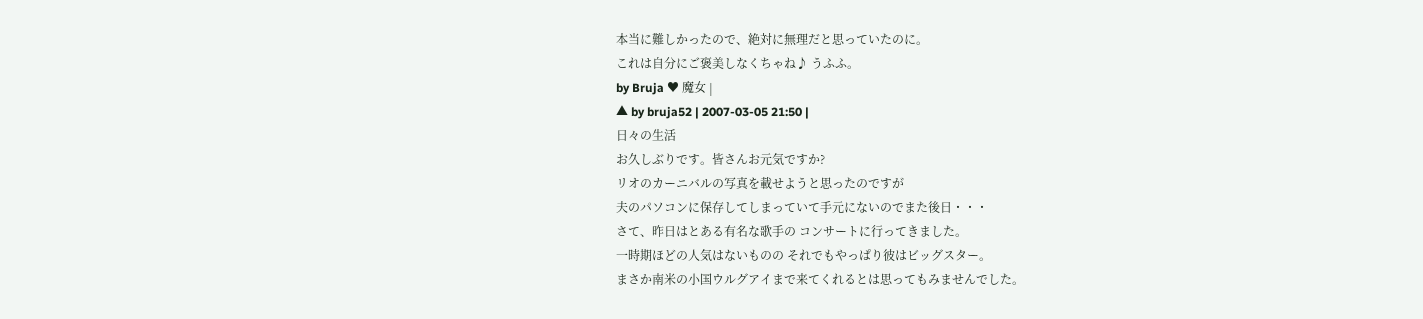本当に難しかったので、絶対に無理だと思っていたのに。
これは自分にご褒美しなくちゃね♪ うふふ。
by Bruja ♥ 魔女 |
▲ by bruja52 | 2007-03-05 21:50 |
日々の生活
お久しぶりです。皆さんお元気ですか?
リオのカーニバルの写真を載せようと思ったのですが
夫のパソコンに保存してしまっていて手元にないのでまた後日・・・
さて、昨日はとある有名な歌手の コンサートに行ってきました。
一時期ほどの人気はないものの それでもやっぱり彼はビッグスター。
まさか南米の小国ウルグアイまで来てくれるとは思ってもみませんでした。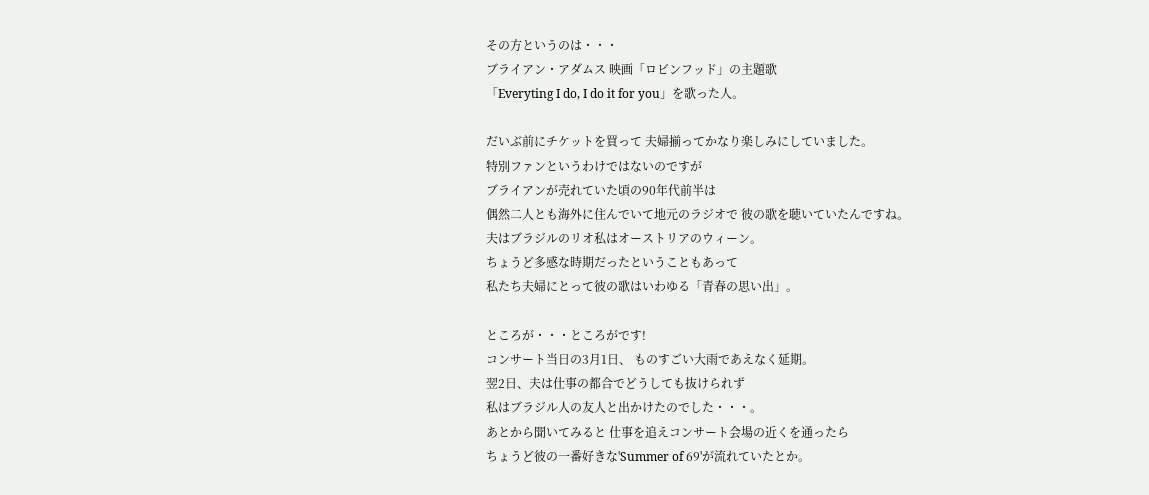その方というのは・・・
ブライアン・アダムス 映画「ロビンフッド」の主題歌
「Everyting I do, I do it for you」を歌った人。

だいぶ前にチケットを買って 夫婦揃ってかなり楽しみにしていました。
特別ファンというわけではないのですが
ブライアンが売れていた頃の90年代前半は
偶然二人とも海外に住んでいて地元のラジオで 彼の歌を聴いていたんですね。
夫はブラジルのリオ私はオーストリアのウィーン。
ちょうど多感な時期だったということもあって
私たち夫婦にとって彼の歌はいわゆる「青春の思い出」。

ところが・・・ところがです!
コンサート当日の3月1日、 ものすごい大雨であえなく延期。
翌2日、夫は仕事の都合でどうしても抜けられず
私はブラジル人の友人と出かけたのでした・・・。
あとから聞いてみると 仕事を追えコンサート会場の近くを通ったら
ちょうど彼の一番好きな'Summer of 69'が流れていたとか。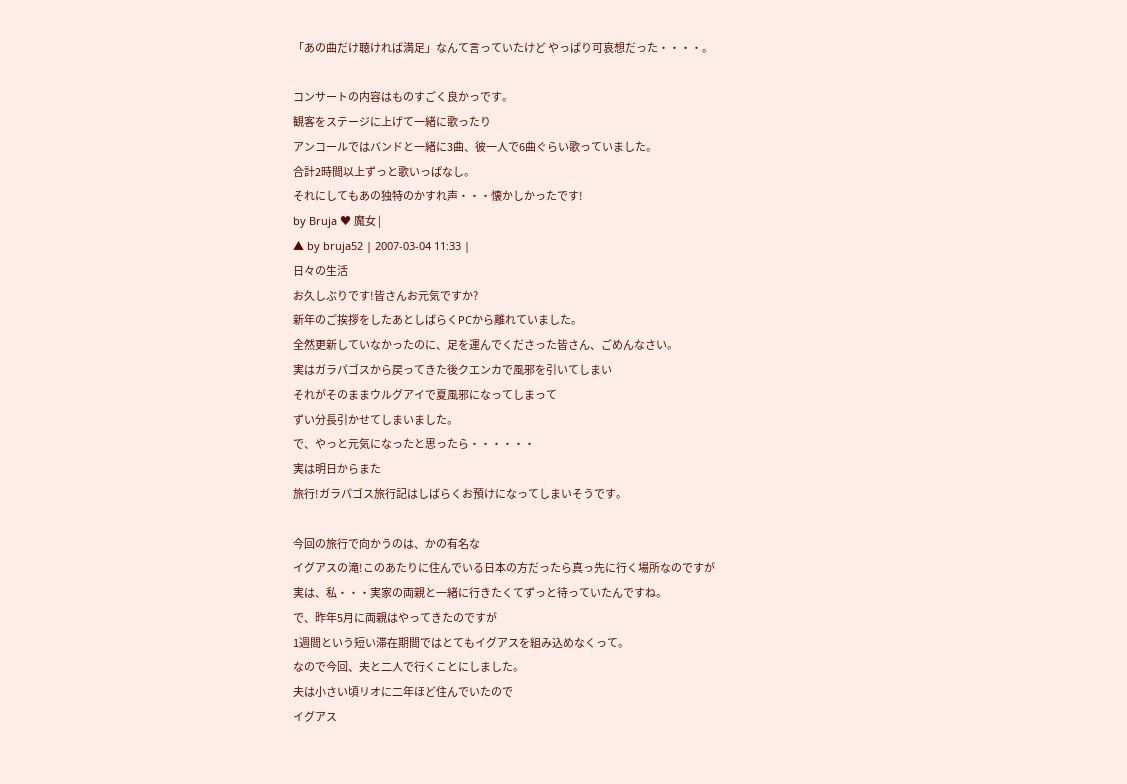「あの曲だけ聴ければ満足」なんて言っていたけど やっぱり可哀想だった・・・・。

コンサートの内容はものすごく良かっです。
観客をステージに上げて一緒に歌ったり
アンコールではバンドと一緒に3曲、彼一人で6曲ぐらい歌っていました。
合計2時間以上ずっと歌いっぱなし。
それにしてもあの独特のかすれ声・・・懐かしかったです!
by Bruja ♥ 魔女 |
▲ by bruja52 | 2007-03-04 11:33 |
日々の生活
お久しぶりです!皆さんお元気ですか?
新年のご挨拶をしたあとしばらくPCから離れていました。
全然更新していなかったのに、足を運んでくださった皆さん、ごめんなさい。
実はガラパゴスから戻ってきた後クエンカで風邪を引いてしまい
それがそのままウルグアイで夏風邪になってしまって
ずい分長引かせてしまいました。
で、やっと元気になったと思ったら・・・・・・
実は明日からまた
旅行!ガラパゴス旅行記はしばらくお預けになってしまいそうです。

今回の旅行で向かうのは、かの有名な
イグアスの滝!このあたりに住んでいる日本の方だったら真っ先に行く場所なのですが
実は、私・・・実家の両親と一緒に行きたくてずっと待っていたんですね。
で、昨年5月に両親はやってきたのですが
1週間という短い滞在期間ではとてもイグアスを組み込めなくって。
なので今回、夫と二人で行くことにしました。
夫は小さい頃リオに二年ほど住んでいたので
イグアス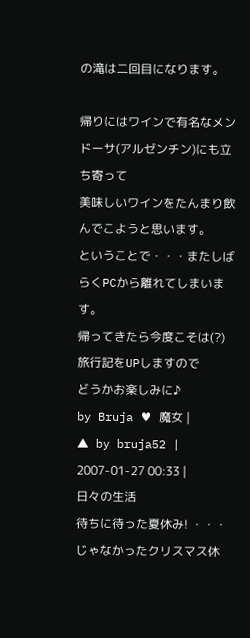の滝は二回目になります。

帰りにはワインで有名なメンドーサ(アルゼンチン)にも立ち寄って
美味しいワインをたんまり飲んでこようと思います。
ということで・・・またしばらくPCから離れてしまいます。
帰ってきたら今度こそは(?)旅行記をUPしますので
どうかお楽しみに♪
by Bruja ♥ 魔女 |
▲ by bruja52 | 2007-01-27 00:33 |
日々の生活
待ちに待った夏休み! ・・・じゃなかったクリスマス休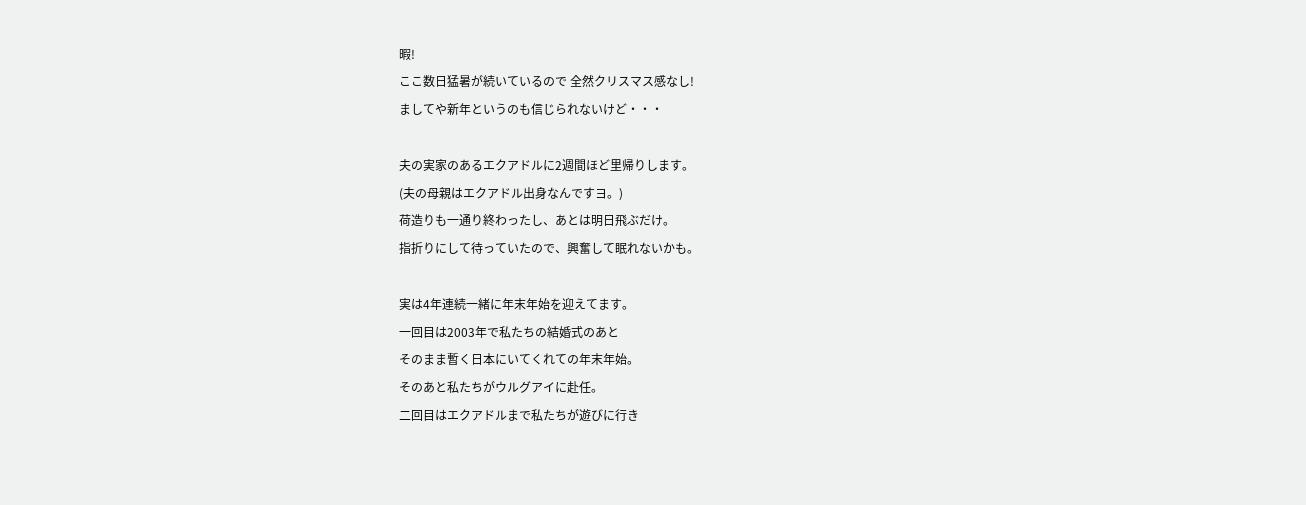暇!
ここ数日猛暑が続いているので 全然クリスマス感なし!
ましてや新年というのも信じられないけど・・・

夫の実家のあるエクアドルに2週間ほど里帰りします。
(夫の母親はエクアドル出身なんですヨ。)
荷造りも一通り終わったし、あとは明日飛ぶだけ。
指折りにして待っていたので、興奮して眠れないかも。

実は4年連続一緒に年末年始を迎えてます。
一回目は2003年で私たちの結婚式のあと
そのまま暫く日本にいてくれての年末年始。
そのあと私たちがウルグアイに赴任。
二回目はエクアドルまで私たちが遊びに行き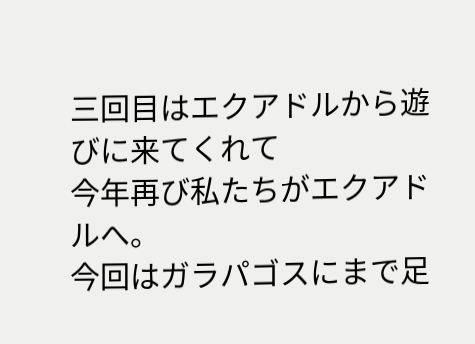三回目はエクアドルから遊びに来てくれて
今年再び私たちがエクアドルへ。
今回はガラパゴスにまで足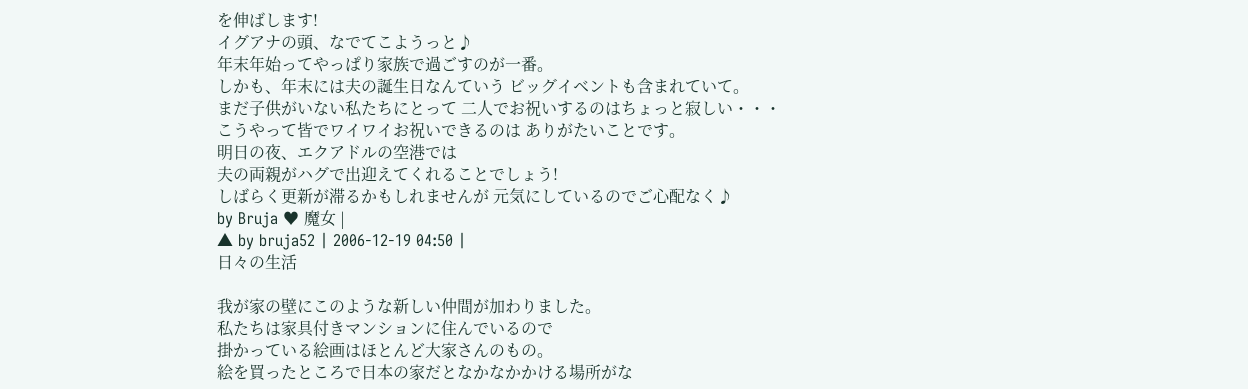を伸ばします!
イグアナの頭、なでてこようっと♪
年末年始ってやっぱり家族で過ごすのが一番。
しかも、年末には夫の誕生日なんていう ビッグイベントも含まれていて。
まだ子供がいない私たちにとって 二人でお祝いするのはちょっと寂しい・・・
こうやって皆でワイワイお祝いできるのは ありがたいことです。
明日の夜、エクアドルの空港では
夫の両親がハグで出迎えてくれることでしょう!
しばらく更新が滞るかもしれませんが 元気にしているのでご心配なく♪
by Bruja ♥ 魔女 |
▲ by bruja52 | 2006-12-19 04:50 |
日々の生活

我が家の壁にこのような新しい仲間が加わりました。
私たちは家具付きマンションに住んでいるので
掛かっている絵画はほとんど大家さんのもの。
絵を買ったところで日本の家だとなかなかかける場所がな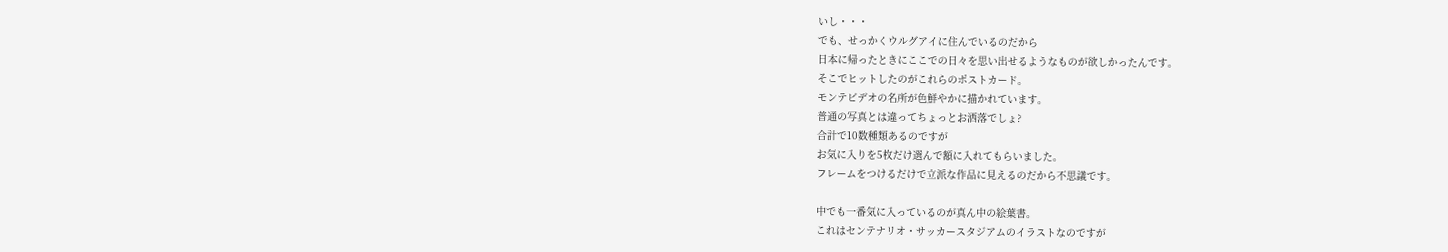いし・・・
でも、せっかくウルグアイに住んでいるのだから
日本に帰ったときにここでの日々を思い出せるようなものが欲しかったんです。
そこでヒットしたのがこれらのポストカード。
モンテビデオの名所が色鮮やかに描かれています。
普通の写真とは違ってちょっとお洒落でしょ?
合計で10数種類あるのですが
お気に入りを5枚だけ選んで額に入れてもらいました。
フレームをつけるだけで立派な作品に見えるのだから不思議です。

中でも一番気に入っているのが真ん中の絵葉書。
これはセンテナリオ・サッカースタジアムのイラストなのですが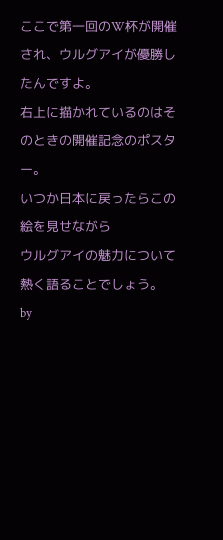ここで第一回のW杯が開催され、ウルグアイが優勝したんですよ。
右上に描かれているのはそのときの開催記念のポスター。
いつか日本に戻ったらこの絵を見せながら
ウルグアイの魅力について熱く語ることでしょう。
by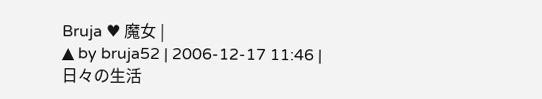Bruja ♥ 魔女 |
▲ by bruja52 | 2006-12-17 11:46 |
日々の生活